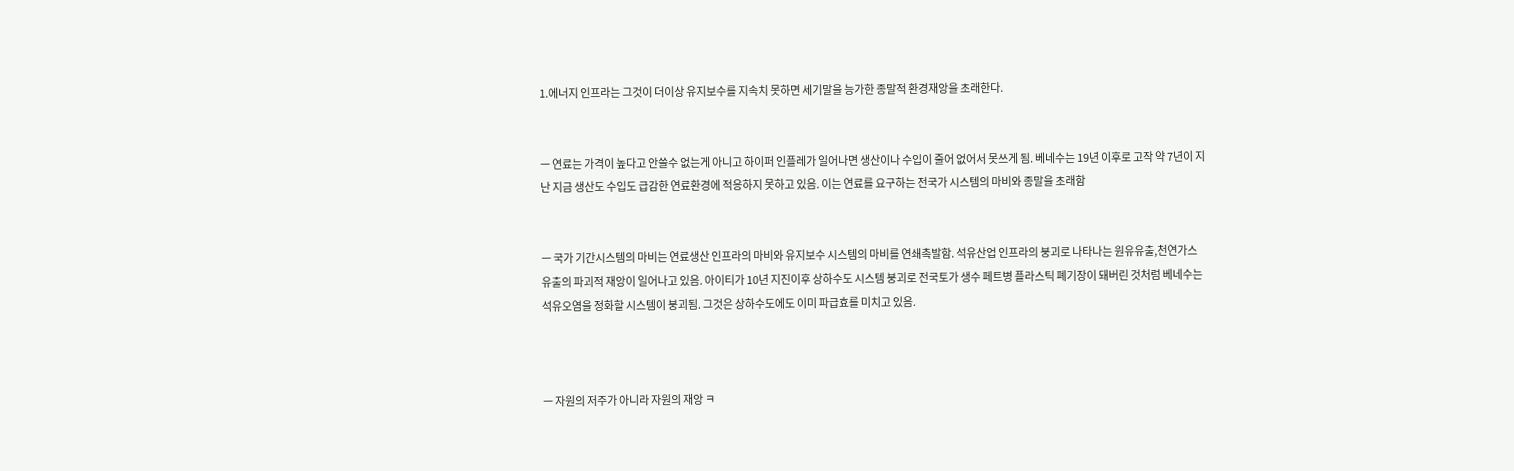1.에너지 인프라는 그것이 더이상 유지보수를 지속치 못하면 세기말을 능가한 종말적 환경재앙을 초래한다.


ㅡ 연료는 가격이 높다고 안쓸수 없는게 아니고 하이퍼 인플레가 일어나면 생산이나 수입이 줄어 없어서 못쓰게 됨. 베네수는 19년 이후로 고작 약 7년이 지난 지금 생산도 수입도 급감한 연료환경에 적응하지 못하고 있음. 이는 연료를 요구하는 전국가 시스템의 마비와 종말을 초래함


ㅡ 국가 기간시스템의 마비는 연료생산 인프라의 마비와 유지보수 시스템의 마비를 연쇄촉발함. 석유산업 인프라의 붕괴로 나타나는 원유유출,천연가스유출의 파괴적 재앙이 일어나고 있음. 아이티가 10년 지진이후 상하수도 시스템 붕괴로 전국토가 생수 페트병 플라스틱 폐기장이 돼버린 것처럼 베네수는 석유오염을 정화할 시스템이 붕괴됨. 그것은 상하수도에도 이미 파급효를 미치고 있음.



ㅡ 자원의 저주가 아니라 자원의 재앙 ㅋ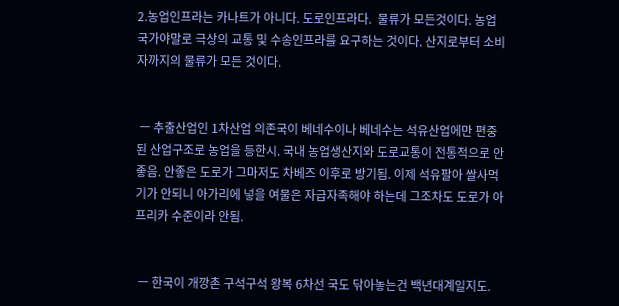2.농업인프라는 카나트가 아니다. 도로인프라다.  물류가 모든것이다. 농업국가야말로 극상의 교통 및 수송인프라를 요구하는 것이다. 산지로부터 소비자까지의 물류가 모든 것이다.


 ㅡ 추출산업인 1차산업 의존국이 베네수이나 베네수는 석유산업에만 편중된 산업구조로 농업을 등한시. 국내 농업생산지와 도로교통이 전통적으로 안좋음. 안좋은 도로가 그마저도 차베즈 이후로 방기됨. 이제 석유팔아 쌀사먹기가 안되니 아가리에 넣을 여물은 자급자족해야 하는데 그조차도 도로가 아프리카 수준이라 안됨.


 ㅡ 한국이 개깡촌 구석구석 왕복 6차선 국도 닦아놓는건 백년대계일지도.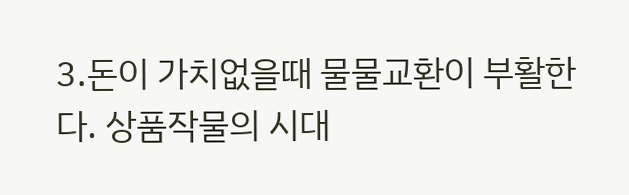3.돈이 가치없을때 물물교환이 부활한다. 상품작물의 시대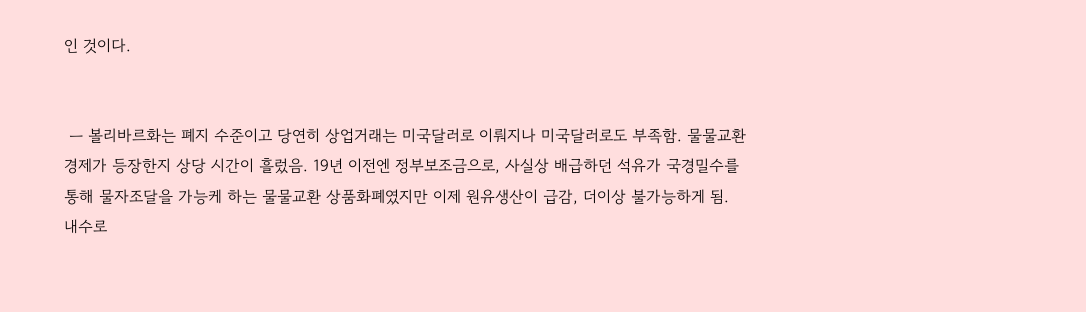인 것이다.


 ㅡ 볼리바르화는 폐지 수준이고 당연히 상업거래는 미국달러로 이뤄지나 미국달러로도 부족함. 물물교환경제가 등장한지 상당 시간이 흘렀음. 19년 이전엔 정부보조금으로, 사실상 배급하던 석유가 국경밀수를 통해 물자조달을 가능케 하는 물물교환 상품화폐였지만 이제 원유생산이 급감, 더이상 불가능하게 됨. 내수로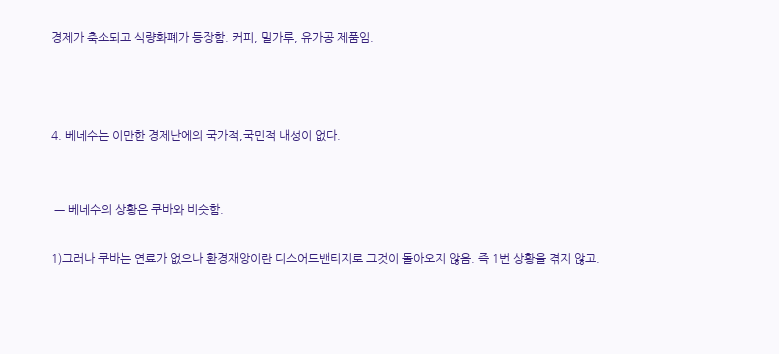경제가 축소되고 식량화폐가 등장함. 커피, 밀가루, 유가공 제품임.



4. 베네수는 이만한 경제난에의 국가적,국민적 내성이 없다.


 ㅡ 베네수의 상황은 쿠바와 비슷함.

1)그러나 쿠바는 연료가 없으나 환경재앙이란 디스어드밴티지로 그것이 돌아오지 않음. 즉 1번 상황을 겪지 않고.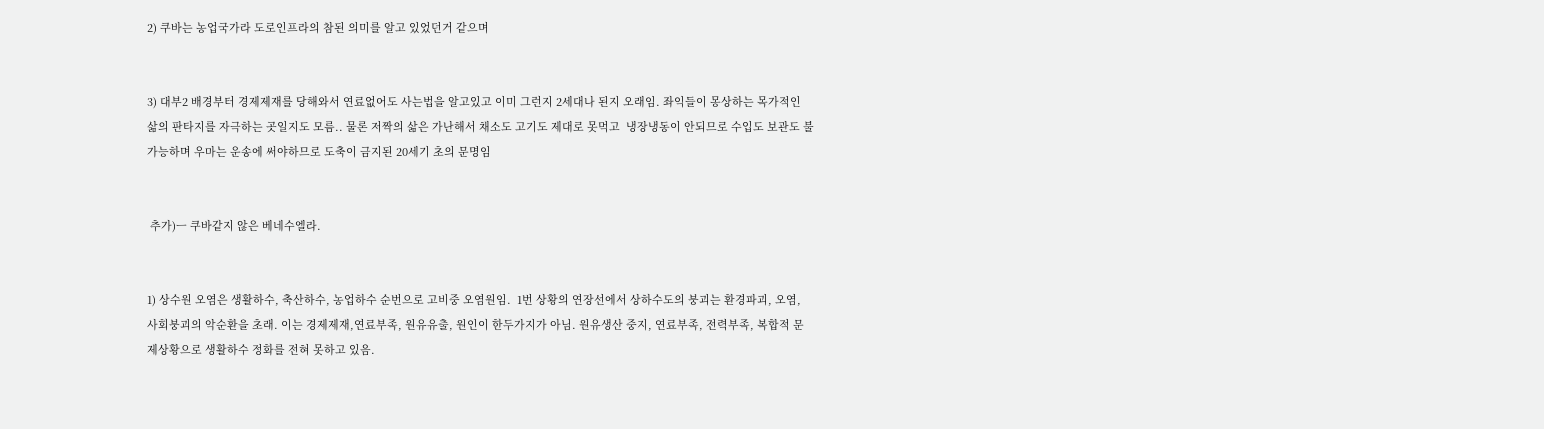2) 쿠바는 농업국가라 도로인프라의 참된 의미를 알고 있었던거 같으며


3) 대부2 배경부터 경제제재를 당해와서 연료없어도 사는법을 알고있고 이미 그런지 2세대나 된지 오래임. 좌익들이 몽상하는 목가적인 삶의 판타지를 자극하는 곳일지도 모름.. 물론 저짝의 삶은 가난해서 채소도 고기도 제대로 못먹고  냉장냉동이 안되므로 수입도 보관도 불가능하며 우마는 운송에 써야하므로 도축이 금지된 20세기 초의 문명임


 추가)ㅡ 쿠바같지 않은 베네수엘라.


1) 상수원 오염은 생활하수, 축산하수, 농업하수 순번으로 고비중 오염원임.  1번 상황의 연장선에서 상하수도의 붕괴는 환경파괴, 오염, 사회붕괴의 악순환을 초래. 이는 경제제재,연료부족, 원유유출, 원인이 한두가지가 아님. 원유생산 중지, 연료부족, 전력부족, 복합적 문제상황으로 생활하수 정화를 전혀 못하고 있음.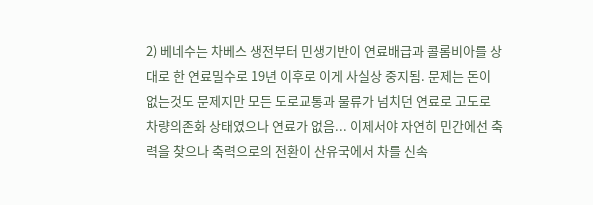2) 베네수는 차베스 생전부터 민생기반이 연료배급과 콜롬비아를 상대로 한 연료밀수로 19년 이후로 이게 사실상 중지됨. 문제는 돈이 없는것도 문제지만 모든 도로교통과 물류가 넘치던 연료로 고도로 차량의존화 상태였으나 연료가 없음... 이제서야 자연히 민간에선 축력을 찾으나 축력으로의 전환이 산유국에서 차를 신속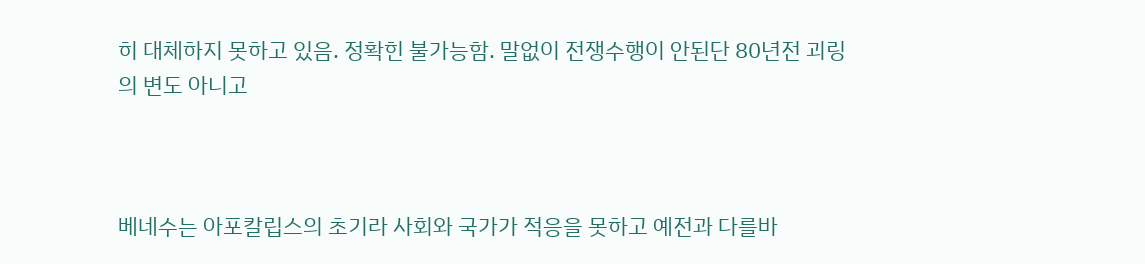히 대체하지 못하고 있음. 정확힌 불가능함. 말없이 전쟁수행이 안된단 80년전 괴링의 변도 아니고



베네수는 아포칼립스의 초기라 사회와 국가가 적응을 못하고 예전과 다를바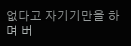없다고 자기기만을 하며 버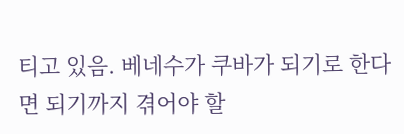티고 있음. 베네수가 쿠바가 되기로 한다면 되기까지 겪어야 할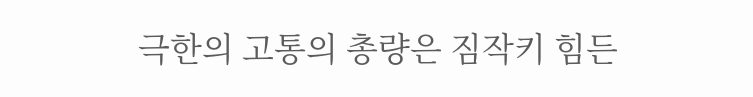극한의 고통의 총량은 짐작키 힘든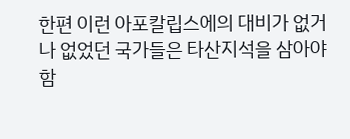한편 이런 아포칼립스에의 대비가 없거나 없었던 국가들은 타산지석을 삼아야 함